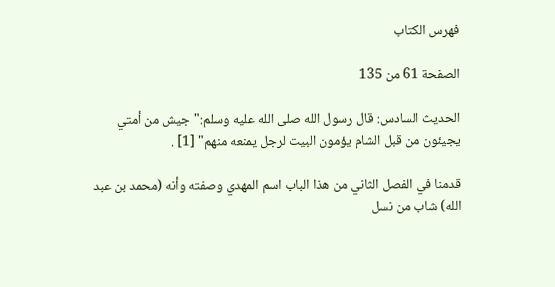فهرس الكتاب

الصفحة 61 من 135

الحديث السادس: قال رسول الله صلى الله عليه وسلم:"جيش من أمتي يجيئون من قبل الشام يؤمون البيت لرجل يمنعه منهم" [1] .

قدمنا في الفصل الثاني من هذا الباب اسم المهدي وصفته وأنه (محمد بن عبد الله) شاب من نسل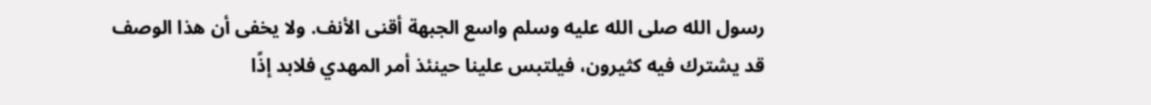رسول الله صلى الله عليه وسلم واسع الجبهة أقنى الأنف. ولا يخفى أن هذا الوصف قد يشترك فيه كثيرون، فيلتبس علينا حينئذ أمر المهدي فلابد إذًا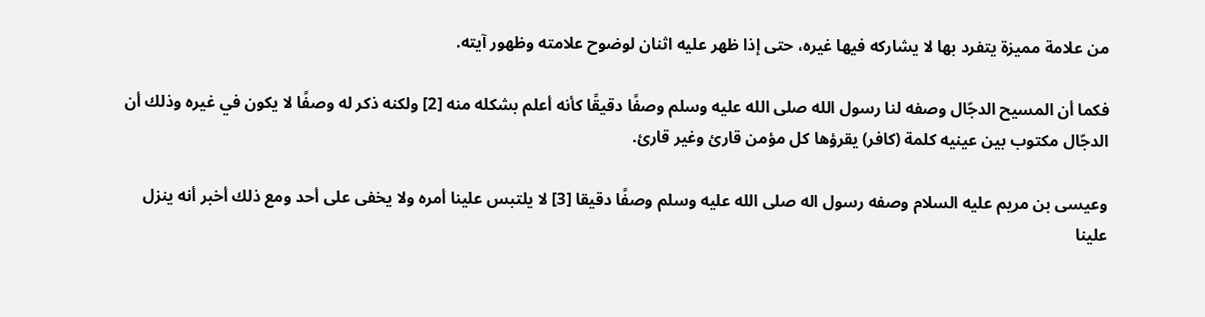من علامة مميزة يتفرد بها لا يشاركه فيها غيره، حتى إذا ظهر عليه اثنان لوضوح علامته وظهور آيته.

فكما أن المسيح الدجّال وصفه لنا رسول الله صلى الله عليه وسلم وصفًا دقيقًا كأنه أعلم بشكله منه [2] ولكنه ذكر له وصفًا لا يكون في غيره وذلك أن الدجّال مكتوب بين عينيه كلمة (كافر) يقرؤها كل مؤمن قارئ وغير قارئ.

وعيسى بن مريم عليه السلام وصفه رسول اله صلى الله عليه وسلم وصفًا دقيقا [3] لا يلتبس علينا أمره ولا يخفى على أحد ومع ذلك أخبر أنه ينزل علينا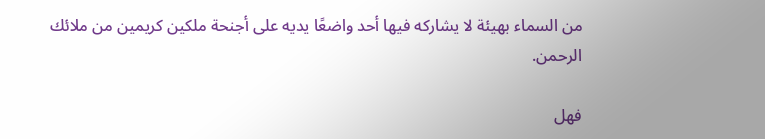من السماء بهيئة لا يشاركه فيها أحد واضعًا يديه على أجنحة ملكين كريمين من ملائك الرحمن.

فهل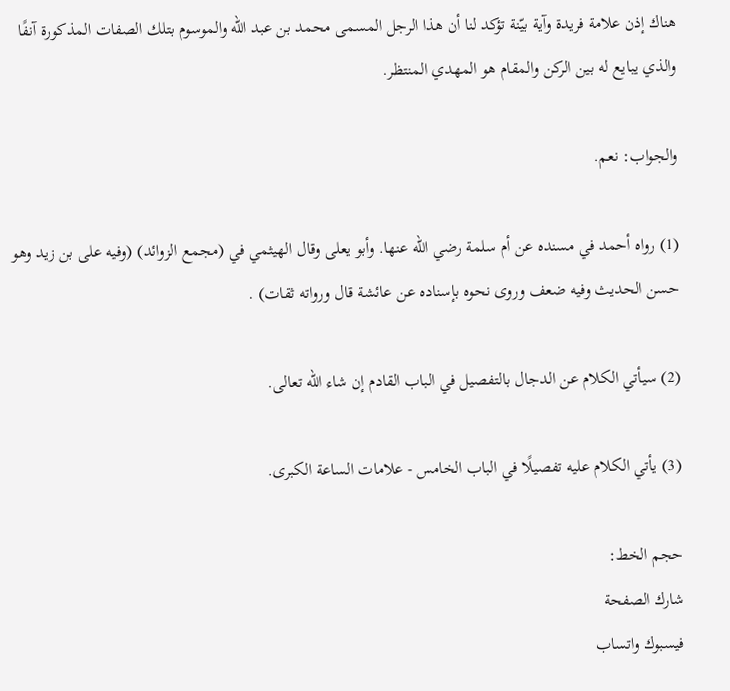هناك إذن علامة فريدة وآية بيّنة تؤكد لنا أن هذا الرجل المسمى محمد بن عبد الله والموسوم بتلك الصفات المذكورة آنفًا والذي يبايع له بين الركن والمقام هو المهدي المنتظر.

والجواب: نعم.

(1) رواه أحمد في مسنده عن أم سلمة رضي الله عنها. وأبو يعلى وقال الهيثمي في (مجمع الزوائد) (وفيه على بن زيد وهو حسن الحديث وفيه ضعف وروى نحوه بإسناده عن عائشة قال ورواته ثقات) .

(2) سيأتي الكلام عن الدجال بالتفصيل في الباب القادم إن شاء الله تعالى.

(3) يأتي الكلام عليه تفصيلًا في الباب الخامس - علامات الساعة الكبرى.

حجم الخط:
شارك الصفحة
فيسبوك واتساب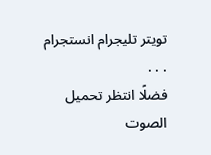تويتر تليجرام انستجرام
. . .
فضلًا انتظر تحميل الصوت